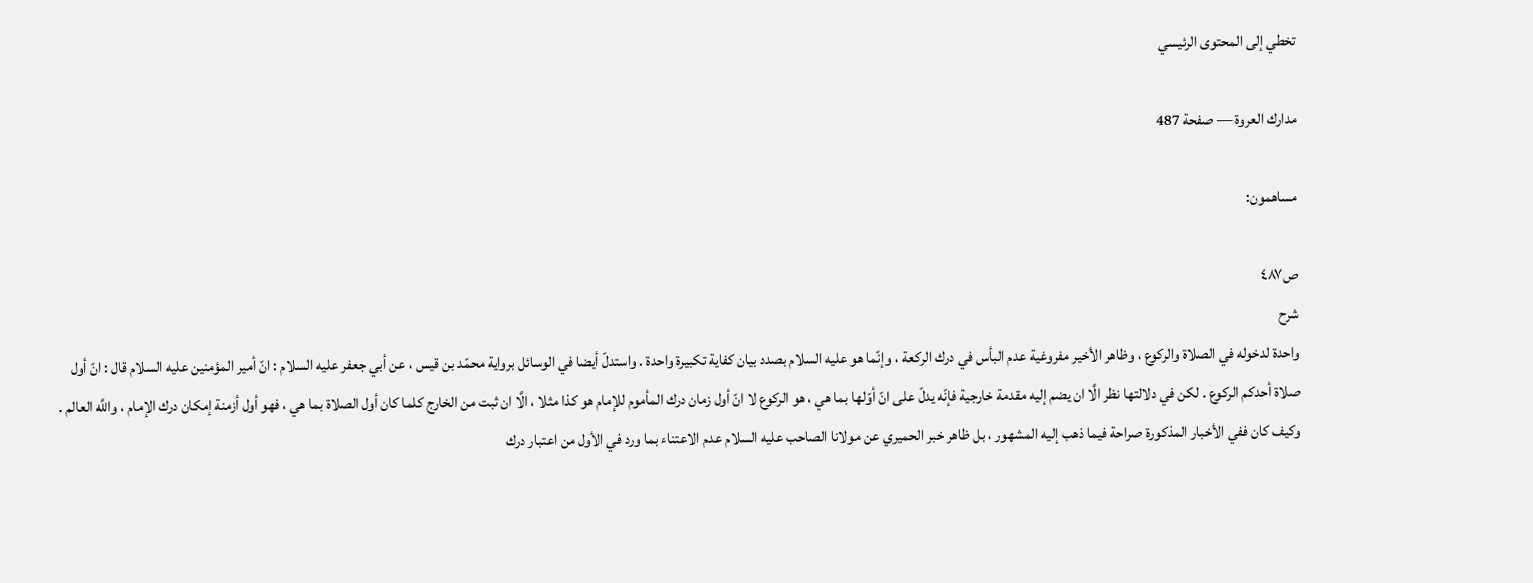تخطي إلى المحتوى الرئيسي

مدارك العروة — صفحة 487

مساهمون:

ص٤٨٧
شرح
واحدة لدخوله في الصلاة والركوع ، وظاهر الأخير مفروغية عدم البأس في درك الركعة ، وإنّما هو عليه السلام بصدد بيان كفاية تكبيرة واحدة . واستدلّ أيضا في الوسائل برواية محمّد بن قيس ، عن أبي جعفر عليه السلام : انّ أمير المؤمنين عليه السلام قال : انّ أول صلاة أحدكم الركوع . لكن في دلالتها نظر الَّا ان يضم إليه مقدمة خارجية فإنّه يدلّ على انّ أوّلها بما هي ، هو الركوع لا انّ أول زمان درك المأموم للإمام هو كذا مثلا ، الَّا ان ثبت من الخارج كلما كان أول الصلاة بما هي ، فهو أول أزمنة إمكان درك الإمام ، واللَّه العالم . وكيف كان ففي الأخبار المذكورة صراحة فيما ذهب إليه المشهور ، بل ظاهر خبر الحميري عن مولانا الصاحب عليه السلام عدم الاعتناء بما ورد في الأول من اعتبار درك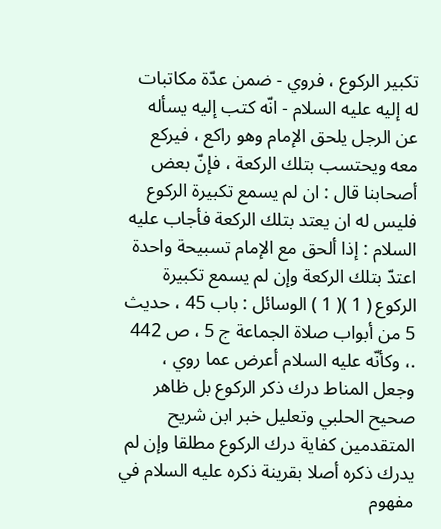تكبير الركوع ، فروي - ضمن عدّة مكاتبات له إليه عليه السلام - انّه كتب إليه يسأله عن الرجل يلحق الإمام وهو راكع ، فيركع معه ويحتسب بتلك الركعة ، فإنّ بعض أصحابنا قال : ان لم يسمع تكبيرة الركوع فليس له ان يعتد بتلك الركعة فأجاب عليه السلام : إذا ألحق مع الإمام تسبيحة واحدة اعتدّ بتلك الركعة وإن لم يسمع تكبيرة الركوع ( 1 )( 1 ) الوسائل : باب 45 ، حديث 5 من أبواب صلاة الجماعة ج 5 ، ص 442 .، وكأنّه عليه السلام أعرض عما روي ، وجعل المناط درك ذكر الركوع بل ظاهر صحيح الحلبي وتعليل خبر ابن شريح المتقدمين كفاية درك الركوع مطلقا وإن لم يدرك ذكره أصلا بقرينة ذكره عليه السلام في مفهوم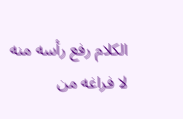الكلام رفع رأسه منه لا فراغه من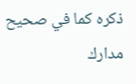ذكره كما في صحيح
مدارك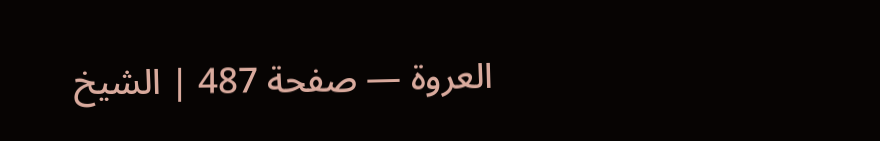العروة — صفحة 487 | الشيخ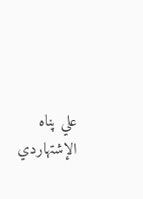علي پناه الإشتهاردي